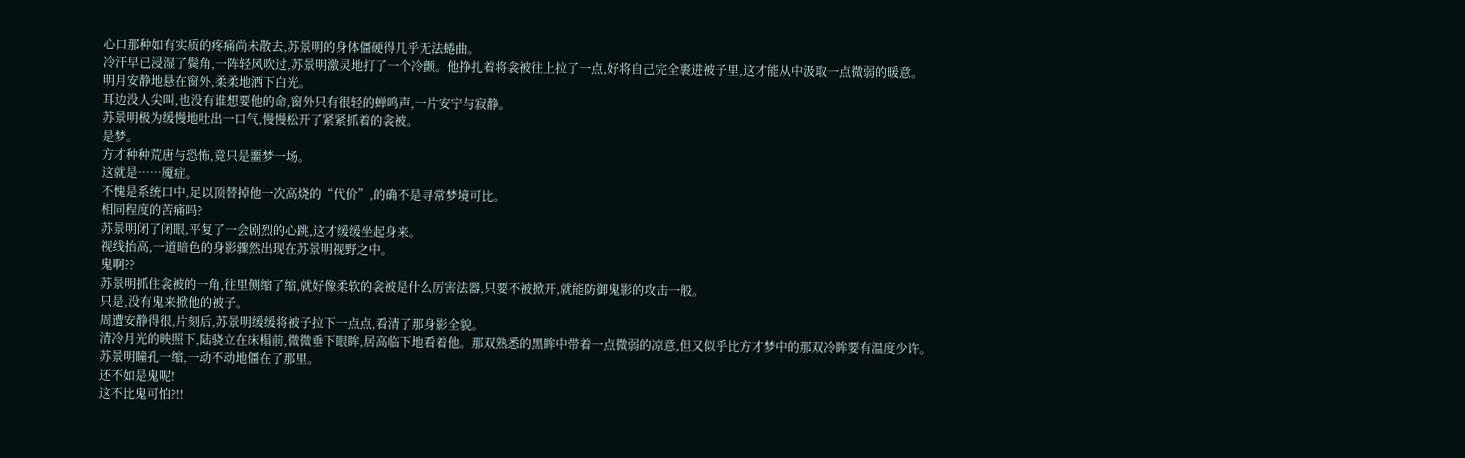心口那种如有实质的疼痛尚未散去,苏景明的身体僵硬得几乎无法蜷曲。
冷汗早已浸湿了鬓角,一阵轻风吹过,苏景明激灵地打了一个冷颤。他挣扎着将衾被往上拉了一点,好将自己完全裹进被子里,这才能从中汲取一点微弱的暖意。
明月安静地悬在窗外,柔柔地洒下白光。
耳边没人尖叫,也没有谁想要他的命,窗外只有很轻的蝉鸣声,一片安宁与寂静。
苏景明极为缓慢地吐出一口气,慢慢松开了紧紧抓着的衾被。
是梦。
方才种种荒唐与恐怖,竟只是噩梦一场。
这就是……魇症。
不愧是系统口中,足以顶替掉他一次高烧的“代价”,的确不是寻常梦境可比。
相同程度的苦痛吗?
苏景明闭了闭眼,平复了一会剧烈的心跳,这才缓缓坐起身来。
视线抬高,一道暗色的身影骤然出现在苏景明视野之中。
鬼啊??
苏景明抓住衾被的一角,往里侧缩了缩,就好像柔软的衾被是什么厉害法器,只要不被掀开,就能防御鬼影的攻击一般。
只是,没有鬼来掀他的被子。
周遭安静得很,片刻后,苏景明缓缓将被子拉下一点点,看清了那身影全貌。
清冷月光的映照下,陆骁立在床榻前,微微垂下眼眸,居高临下地看着他。那双熟悉的黑眸中带着一点微弱的凉意,但又似乎比方才梦中的那双冷眸要有温度少许。
苏景明瞳孔一缩,一动不动地僵在了那里。
还不如是鬼呢!
这不比鬼可怕?!!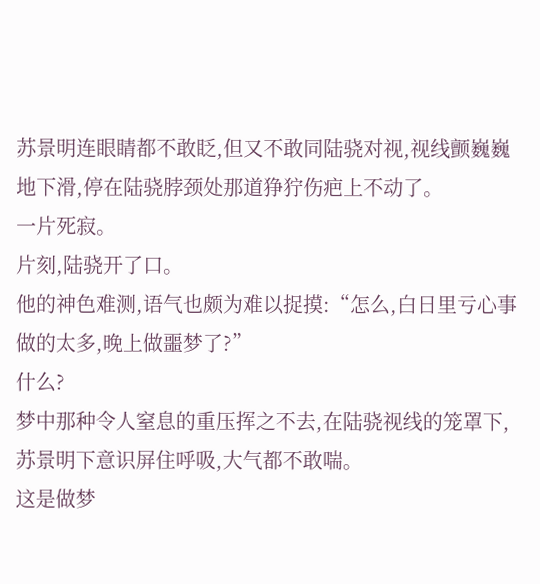苏景明连眼睛都不敢眨,但又不敢同陆骁对视,视线颤巍巍地下滑,停在陆骁脖颈处那道狰狞伤疤上不动了。
一片死寂。
片刻,陆骁开了口。
他的神色难测,语气也颇为难以捉摸:“怎么,白日里亏心事做的太多,晚上做噩梦了?”
什么?
梦中那种令人窒息的重压挥之不去,在陆骁视线的笼罩下,苏景明下意识屏住呼吸,大气都不敢喘。
这是做梦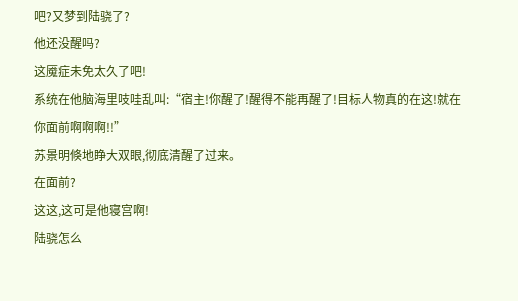吧?又梦到陆骁了?
他还没醒吗?
这魇症未免太久了吧!
系统在他脑海里吱哇乱叫:“宿主!你醒了!醒得不能再醒了!目标人物真的在这!就在你面前啊啊啊!!”
苏景明倏地睁大双眼,彻底清醒了过来。
在面前?
这这,这可是他寝宫啊!
陆骁怎么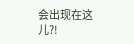会出现在这儿?!